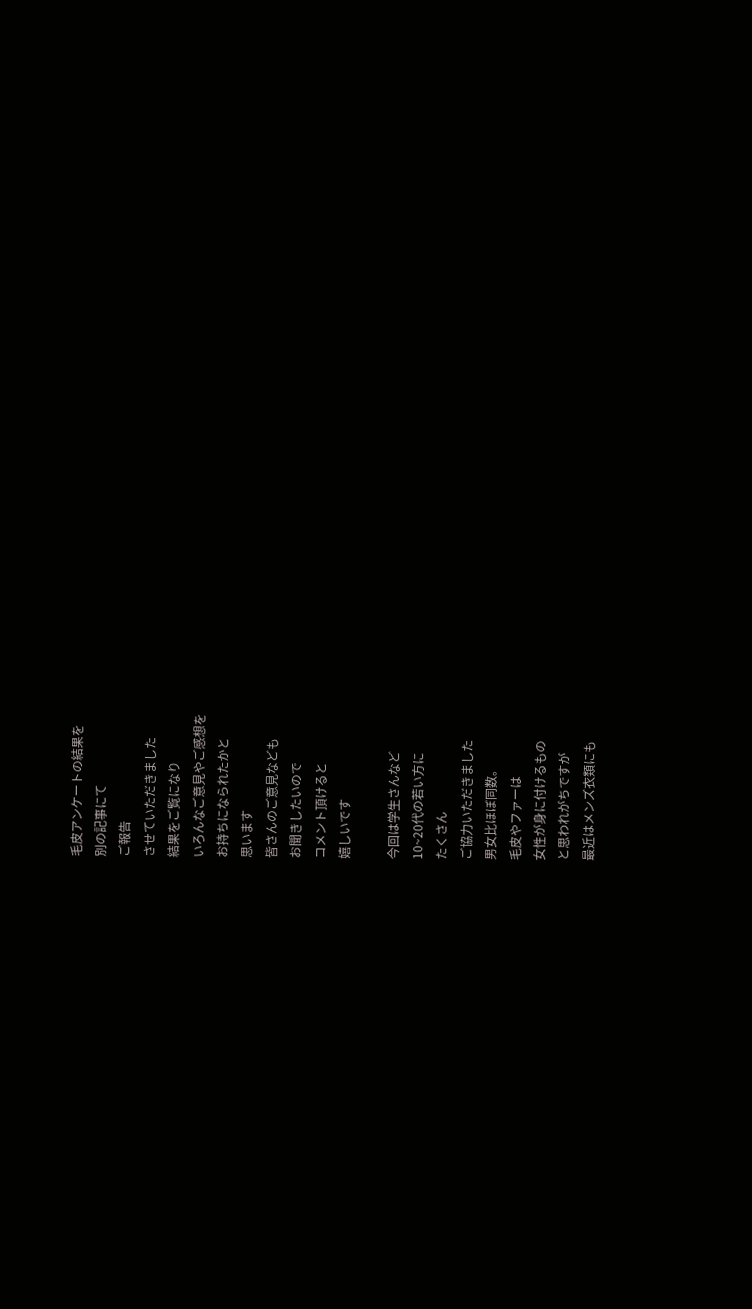毛皮アンケートの結果を
別の記事にて
ご報告
させていただきました
結果をご覧になり
いろんなご意見やご感想を
お持ちになられたかと
思います
皆さんのご意見なども
お聞きしたいので
コメント頂けると
嬉しいです

今回は学生さんなど
10~20代の若い方に
たくさん
ご協力いただきました
男女比ほぼ同数。
毛皮やファーは
女性が身に付けるもの
と思われがちですが
最近はメンズ衣類にも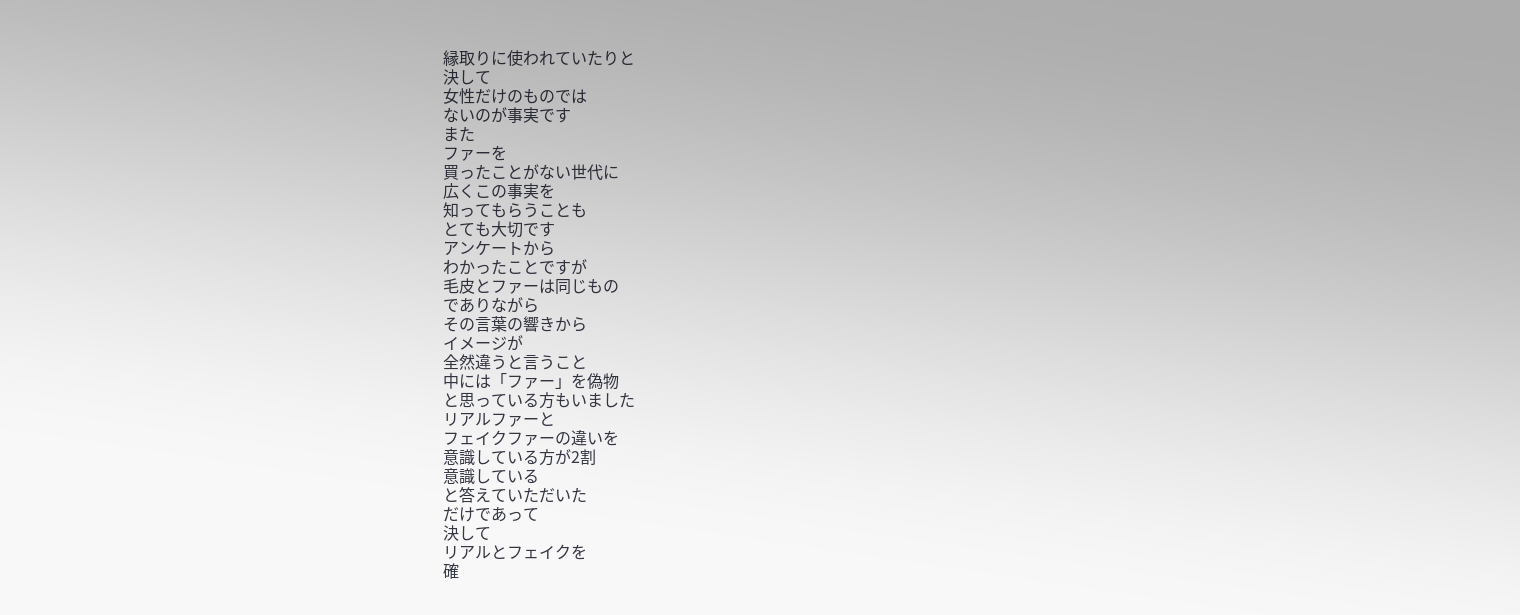縁取りに使われていたりと
決して
女性だけのものでは
ないのが事実です
また
ファーを
買ったことがない世代に
広くこの事実を
知ってもらうことも
とても大切です
アンケートから
わかったことですが
毛皮とファーは同じもの
でありながら
その言葉の響きから
イメージが
全然違うと言うこと
中には「ファー」を偽物
と思っている方もいました
リアルファーと
フェイクファーの違いを
意識している方が2割
意識している
と答えていただいた
だけであって
決して
リアルとフェイクを
確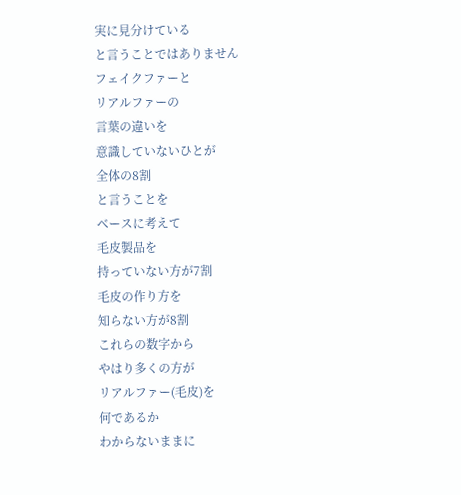実に見分けている
と言うことではありません
フェイクファーと
リアルファーの
言葉の違いを
意識していないひとが
全体の8割
と言うことを
ベースに考えて
毛皮製品を
持っていない方が7割
毛皮の作り方を
知らない方が8割
これらの数字から
やはり多くの方が
リアルファー(毛皮)を
何であるか
わからないままに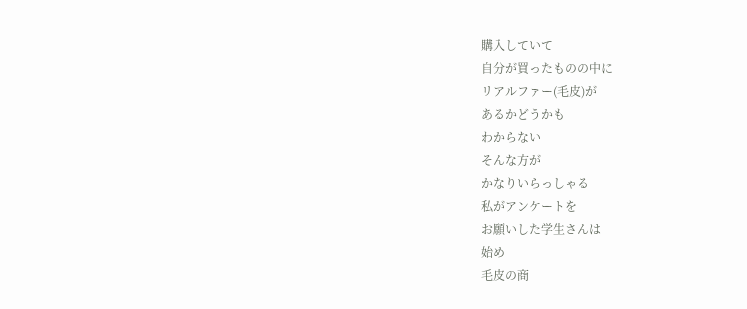購入していて
自分が買ったものの中に
リアルファー(毛皮)が
あるかどうかも
わからない
そんな方が
かなりいらっしゃる
私がアンケートを
お願いした学生さんは
始め
毛皮の商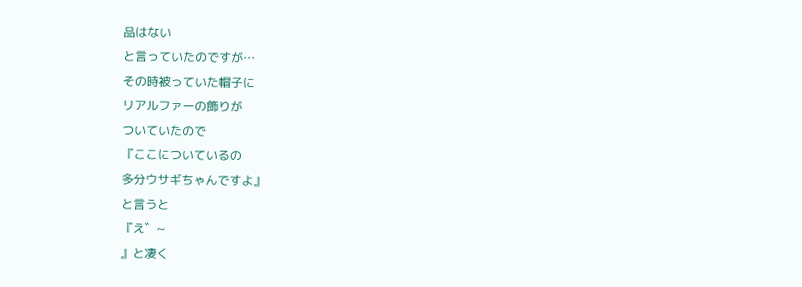品はない
と言っていたのですが…
その時被っていた帽子に
リアルファーの飾りが
ついていたので
『ここについているの
多分ウサギちゃんですよ』
と言うと
『え゛~
』と凄く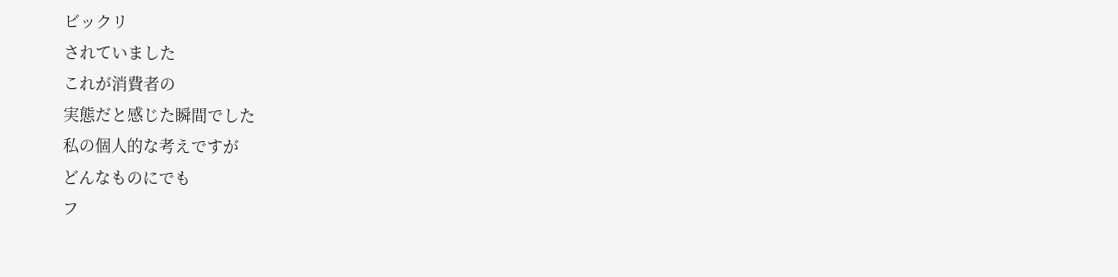ビックリ
されていました
これが消費者の
実態だと感じた瞬間でした
私の個人的な考えですが
どんなものにでも
フ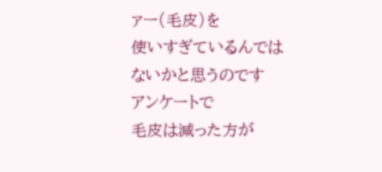ァー(毛皮)を
使いすぎているんでは
ないかと思うのです
アンケートで
毛皮は減った方が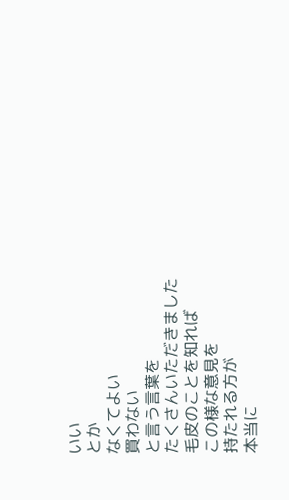いい
とか
なくてよい
買わない
と言う言葉を
たくさんいただきました
毛皮のことを知れば
この様な意見を
持たれる方が
本当に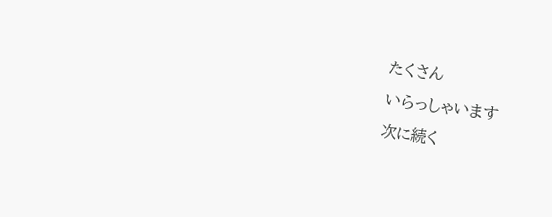たくさん
いらっしゃいます
次に続く